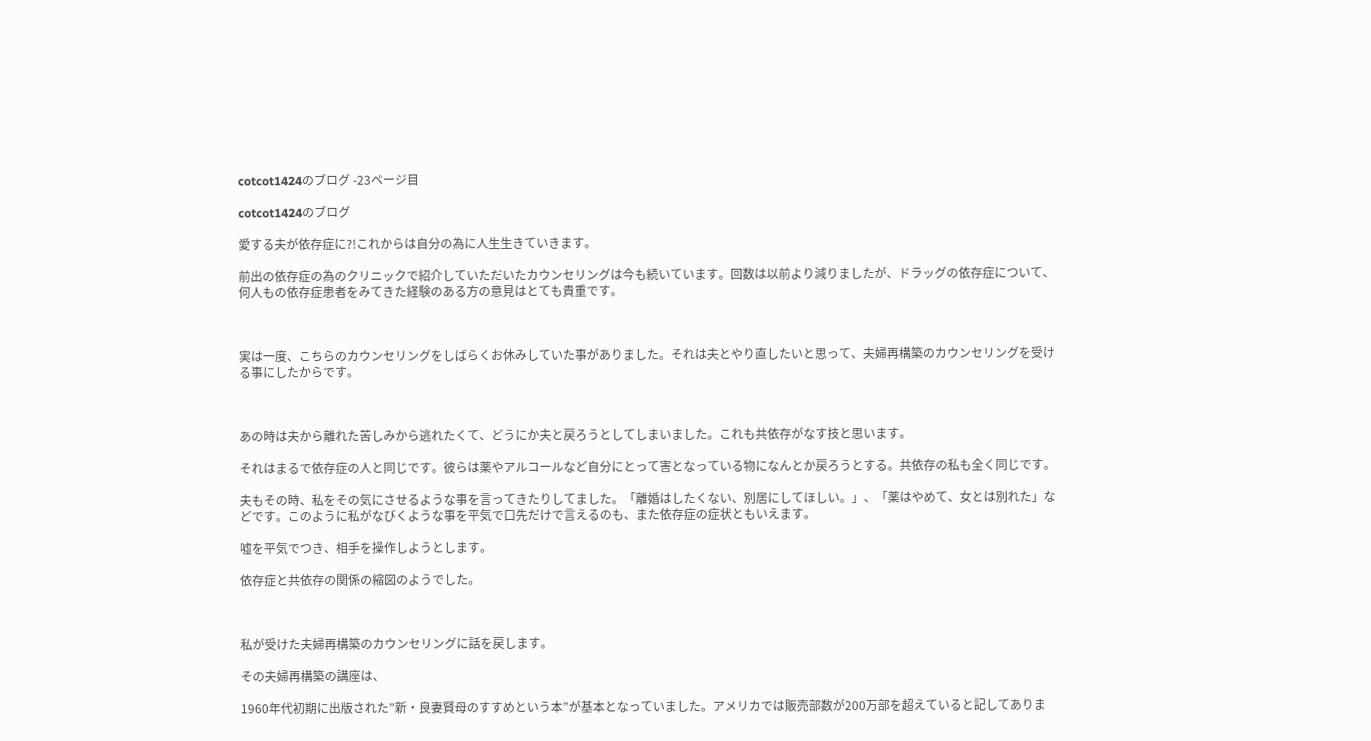cotcot1424のブログ -23ページ目

cotcot1424のブログ

愛する夫が依存症に?!これからは自分の為に人生生きていきます。

前出の依存症の為のクリニックで紹介していただいたカウンセリングは今も続いています。回数は以前より減りましたが、ドラッグの依存症について、何人もの依存症患者をみてきた経験のある方の意見はとても貴重です。



実は一度、こちらのカウンセリングをしばらくお休みしていた事がありました。それは夫とやり直したいと思って、夫婦再構築のカウンセリングを受ける事にしたからです。



あの時は夫から離れた苦しみから逃れたくて、どうにか夫と戻ろうとしてしまいました。これも共依存がなす技と思います。

それはまるで依存症の人と同じです。彼らは薬やアルコールなど自分にとって害となっている物になんとか戻ろうとする。共依存の私も全く同じです。

夫もその時、私をその気にさせるような事を言ってきたりしてました。「離婚はしたくない、別居にしてほしい。」、「薬はやめて、女とは別れた」などです。このように私がなびくような事を平気で口先だけで言えるのも、また依存症の症状ともいえます。

嘘を平気でつき、相手を操作しようとします。

依存症と共依存の関係の縮図のようでした。



私が受けた夫婦再構築のカウンセリングに話を戻します。

その夫婦再構築の講座は、

1960年代初期に出版された”新・良妻賢母のすすめという本”が基本となっていました。アメリカでは販売部数が200万部を超えていると記してありま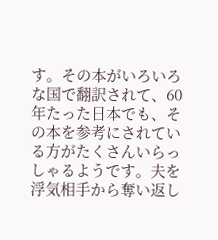す。その本がいろいろな国で翻訳されて、60年たった日本でも、その本を参考にされている方がたくさんいらっしゃるようです。夫を浮気相手から奪い返し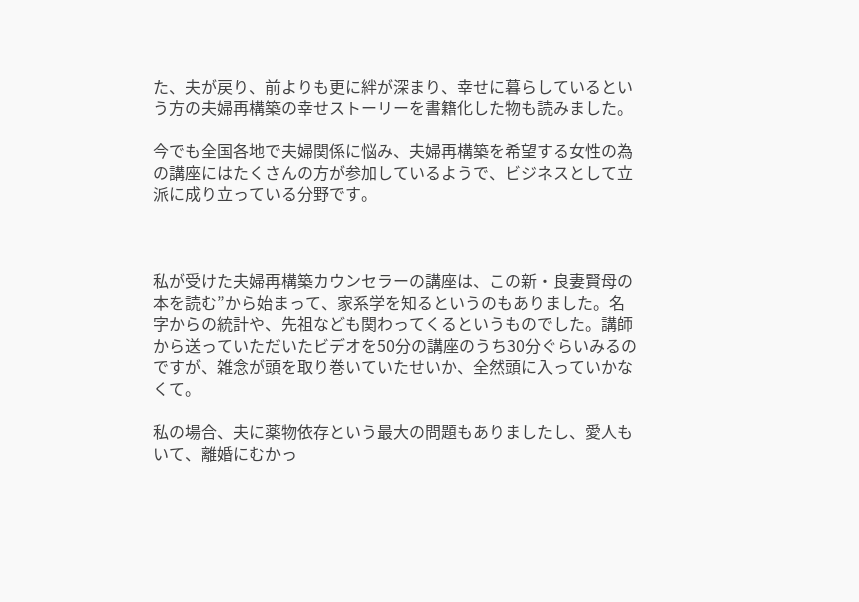た、夫が戻り、前よりも更に絆が深まり、幸せに暮らしているという方の夫婦再構築の幸せストーリーを書籍化した物も読みました。

今でも全国各地で夫婦関係に悩み、夫婦再構築を希望する女性の為の講座にはたくさんの方が参加しているようで、ビジネスとして立派に成り立っている分野です。



私が受けた夫婦再構築カウンセラーの講座は、この新・良妻賢母の本を読む”から始まって、家系学を知るというのもありました。名字からの統計や、先祖なども関わってくるというものでした。講師から送っていただいたビデオを50分の講座のうち30分ぐらいみるのですが、雑念が頭を取り巻いていたせいか、全然頭に入っていかなくて。

私の場合、夫に薬物依存という最大の問題もありましたし、愛人もいて、離婚にむかっ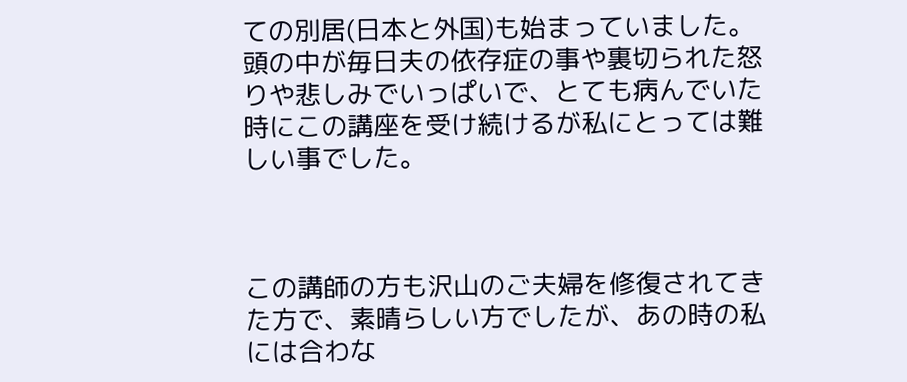ての別居(日本と外国)も始まっていました。頭の中が毎日夫の依存症の事や裏切られた怒りや悲しみでいっぱいで、とても病んでいた時にこの講座を受け続けるが私にとっては難しい事でした。



この講師の方も沢山のご夫婦を修復されてきた方で、素晴らしい方でしたが、あの時の私には合わな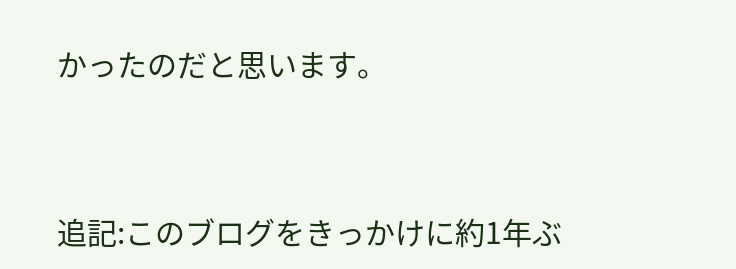かったのだと思います。



追記:このブログをきっかけに約1年ぶ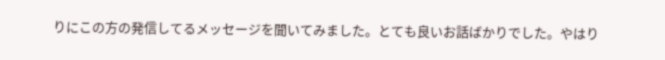りにこの方の発信してるメッセージを聞いてみました。とても良いお話ばかりでした。やはり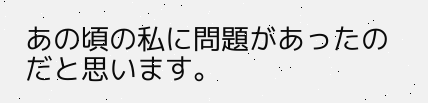あの頃の私に問題があったのだと思います。